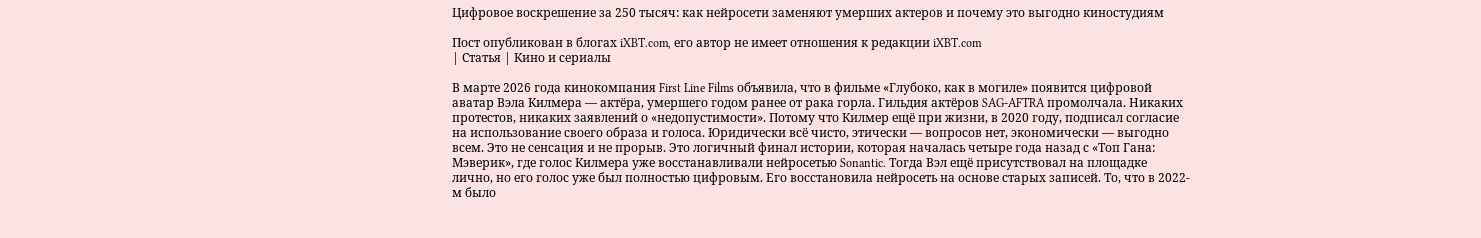Цифровое воскрешение за 250 тысяч: как нейросети заменяют умерших актеров и почему это выгодно киностудиям

Пост опубликован в блогах iXBT.com, его автор не имеет отношения к редакции iXBT.com
| Статья | Кино и сериалы

В марте 2026 года кинокомпания First Line Films объявила, что в фильме «Глубоко, как в могиле» появится цифровой аватар Вэла Килмера — актёра, умершего годом ранее от рака горла. Гильдия актёров SAG-AFTRA промолчала. Никаких протестов, никаких заявлений о «недопустимости». Потому что Килмер ещё при жизни, в 2020 году, подписал согласие на использование своего образа и голоса. Юридически всё чисто, этически — вопросов нет, экономически — выгодно всем. Это не сенсация и не прорыв. Это логичный финал истории, которая началась четыре года назад с «Топ Гана: Мэверик», где голос Килмера уже восстанавливали нейросетью Sonantic. Тогда Вэл ещё присутствовал на площадке лично, но его голос уже был полностью цифровым. Его восстановила нейросеть на основе старых записей. То, что в 2022-м было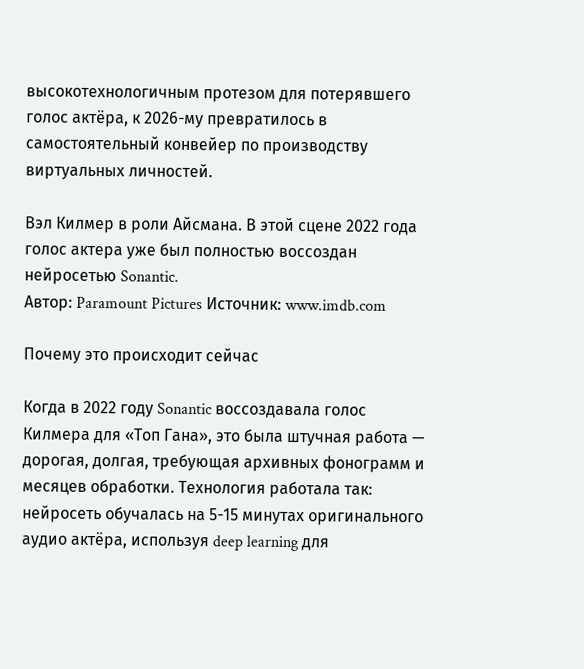высокотехнологичным протезом для потерявшего голос актёра, к 2026-му превратилось в самостоятельный конвейер по производству виртуальных личностей.

Вэл Килмер в роли Айсмана. В этой сцене 2022 года голос актера уже был полностью воссоздан нейросетью Sonantic.
Автор: Paramount Pictures Источник: www.imdb.com

Почему это происходит сейчас

Когда в 2022 году Sonantic воссоздавала голос Килмера для «Топ Гана», это была штучная работа — дорогая, долгая, требующая архивных фонограмм и месяцев обработки. Технология работала так: нейросеть обучалась на 5-15 минутах оригинального аудио актёра, используя deep learning для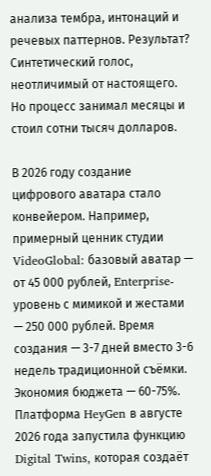анализа тембра, интонаций и речевых паттернов. Результат? Синтетический голос, неотличимый от настоящего. Но процесс занимал месяцы и стоил сотни тысяч долларов.

В 2026 году создание цифрового аватара стало конвейером. Например, примерный ценник студии VideoGlobal: базовый аватар — от 45 000 рублей, Enterprise-уровень с мимикой и жестами — 250 000 рублей. Время создания — 3-7 дней вместо 3-6 недель традиционной съёмки. Экономия бюджета — 60-75%. Платформа HeyGen в августе 2026 года запустила функцию Digital Twins, которая создаёт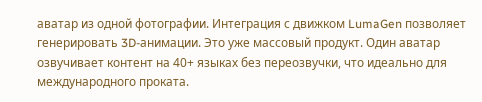аватар из одной фотографии. Интеграция с движком LumaGen позволяет генерировать 3D-анимации. Это уже массовый продукт. Один аватар озвучивает контент на 40+ языках без переозвучки, что идеально для международного проката.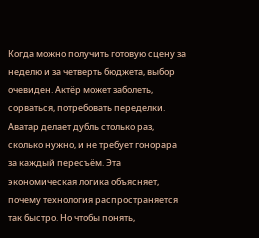Когда можно получить готовую сцену за неделю и за четверть бюджета, выбор очевиден. Актёр может заболеть, сорваться, потребовать переделки. Аватар делает дубль столько раз, сколько нужно, и не требует гонорара за каждый пересъём. Эта экономическая логика объясняет, почему технология распространяется так быстро. Но чтобы понять,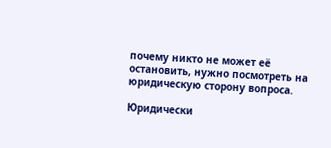почему никто не может её остановить, нужно посмотреть на юридическую сторону вопроса.

Юридически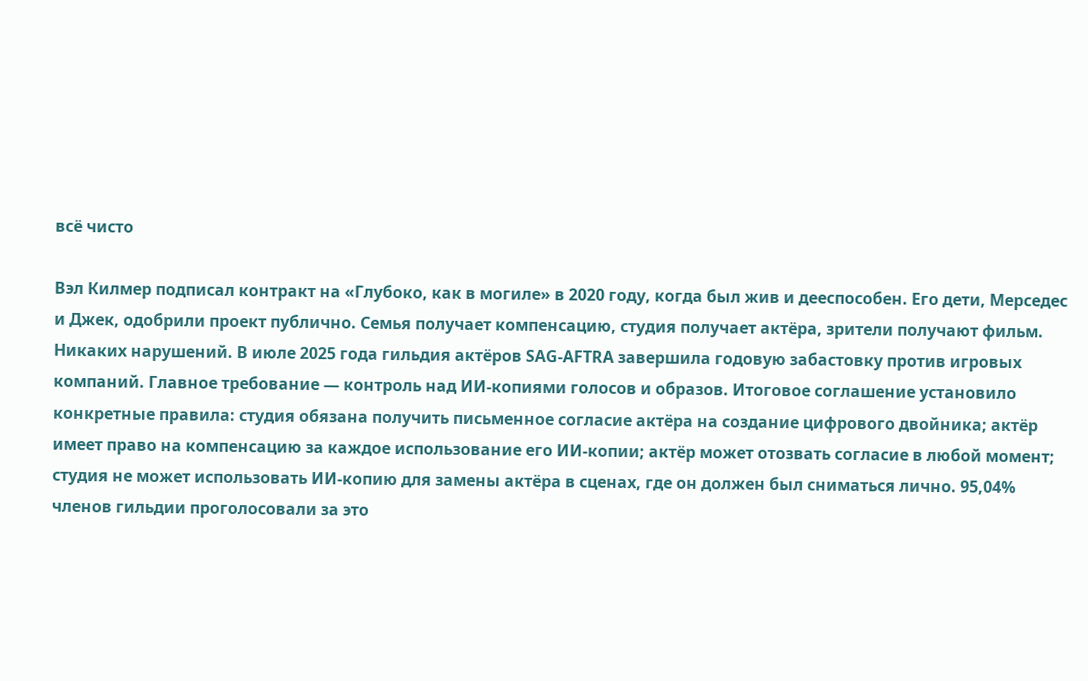всё чисто

Вэл Килмер подписал контракт на «Глубоко, как в могиле» в 2020 году, когда был жив и дееспособен. Его дети, Мерседес и Джек, одобрили проект публично. Семья получает компенсацию, студия получает актёра, зрители получают фильм. Никаких нарушений. В июле 2025 года гильдия актёров SAG-AFTRA завершила годовую забастовку против игровых компаний. Главное требование — контроль над ИИ-копиями голосов и образов. Итоговое соглашение установило конкретные правила: студия обязана получить письменное согласие актёра на создание цифрового двойника; актёр имеет право на компенсацию за каждое использование его ИИ-копии; актёр может отозвать согласие в любой момент; студия не может использовать ИИ-копию для замены актёра в сценах, где он должен был сниматься лично. 95,04% членов гильдии проголосовали за это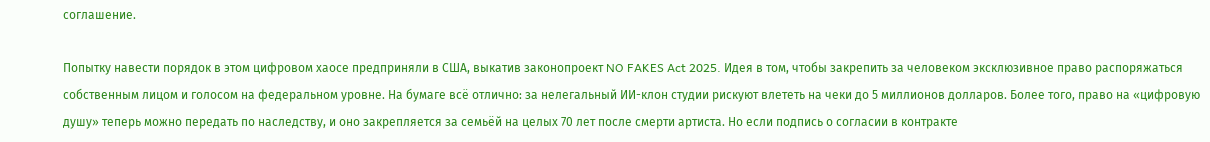соглашение.

Попытку навести порядок в этом цифровом хаосе предприняли в США, выкатив законопроект NO FAKES Act 2025. Идея в том, чтобы закрепить за человеком эксклюзивное право распоряжаться собственным лицом и голосом на федеральном уровне. На бумаге всё отлично: за нелегальный ИИ-клон студии рискуют влететь на чеки до 5 миллионов долларов. Более того, право на «цифровую душу» теперь можно передать по наследству, и оно закрепляется за семьёй на целых 70 лет после смерти артиста. Но если подпись о согласии в контракте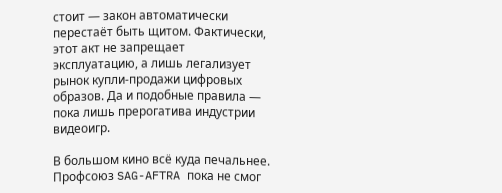стоит — закон автоматически перестаёт быть щитом. Фактически, этот акт не запрещает эксплуатацию, а лишь легализует рынок купли-продажи цифровых образов. Да и подобные правила — пока лишь прерогатива индустрии видеоигр.

В большом кино всё куда печальнее. Профсоюз SAG-AFTRA пока не смог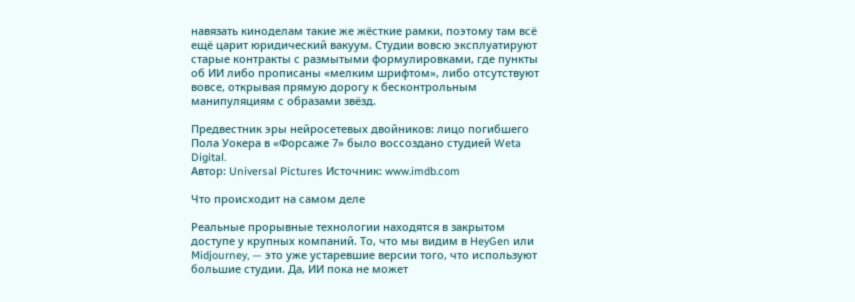навязать киноделам такие же жёсткие рамки, поэтому там всё ещё царит юридический вакуум. Студии вовсю эксплуатируют старые контракты с размытыми формулировками, где пункты об ИИ либо прописаны «мелким шрифтом», либо отсутствуют вовсе, открывая прямую дорогу к бесконтрольным манипуляциям с образами звёзд.

Предвестник эры нейросетевых двойников: лицо погибшего Пола Уокера в «Форсаже 7» было воссоздано студией Weta Digital.
Автор: Universal Pictures Источник: www.imdb.com

Что происходит на самом деле

Реальные прорывные технологии находятся в закрытом доступе у крупных компаний. То, что мы видим в HeyGen или Midjourney, — это уже устаревшие версии того, что используют большие студии. Да, ИИ пока не может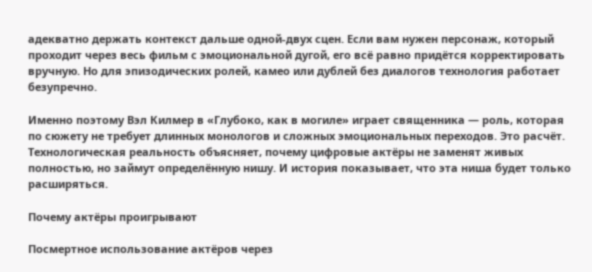адекватно держать контекст дальше одной-двух сцен. Если вам нужен персонаж, который проходит через весь фильм с эмоциональной дугой, его всё равно придётся корректировать вручную. Но для эпизодических ролей, камео или дублей без диалогов технология работает безупречно.

Именно поэтому Вэл Килмер в «Глубоко, как в могиле» играет священника — роль, которая по сюжету не требует длинных монологов и сложных эмоциональных переходов. Это расчёт. Технологическая реальность объясняет, почему цифровые актёры не заменят живых полностью, но займут определённую нишу. И история показывает, что эта ниша будет только расширяться.

Почему актёры проигрывают

Посмертное использование актёров через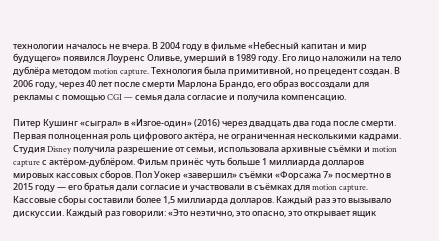технологии началось не вчера. В 2004 году в фильме «Небесный капитан и мир будущего» появился Лоуренс Оливье, умерший в 1989 году. Его лицо наложили на тело дублёра методом motion capture. Технология была примитивной, но прецедент создан. В 2006 году, через 40 лет после смерти Марлона Брандо, его образ воссоздали для рекламы с помощью CGI — семья дала согласие и получила компенсацию.

Питер Кушинг «сыграл» в «Изгое-один» (2016) через двадцать два года после смерти. Первая полноценная роль цифрового актёра, не ограниченная несколькими кадрами. Студия Disney получила разрешение от семьи, использовала архивные съёмки и motion capture с актёром-дублёром. Фильм принёс чуть больше 1 миллиарда долларов мировых кассовых сборов. Пол Уокер «завершил» съёмки «Форсажа 7» посмертно в 2015 году — его братья дали согласие и участвовали в съёмках для motion capture. Кассовые сборы составили более 1,5 миллиарда долларов. Каждый раз это вызывало дискуссии. Каждый раз говорили: «Это неэтично, это опасно, это открывает ящик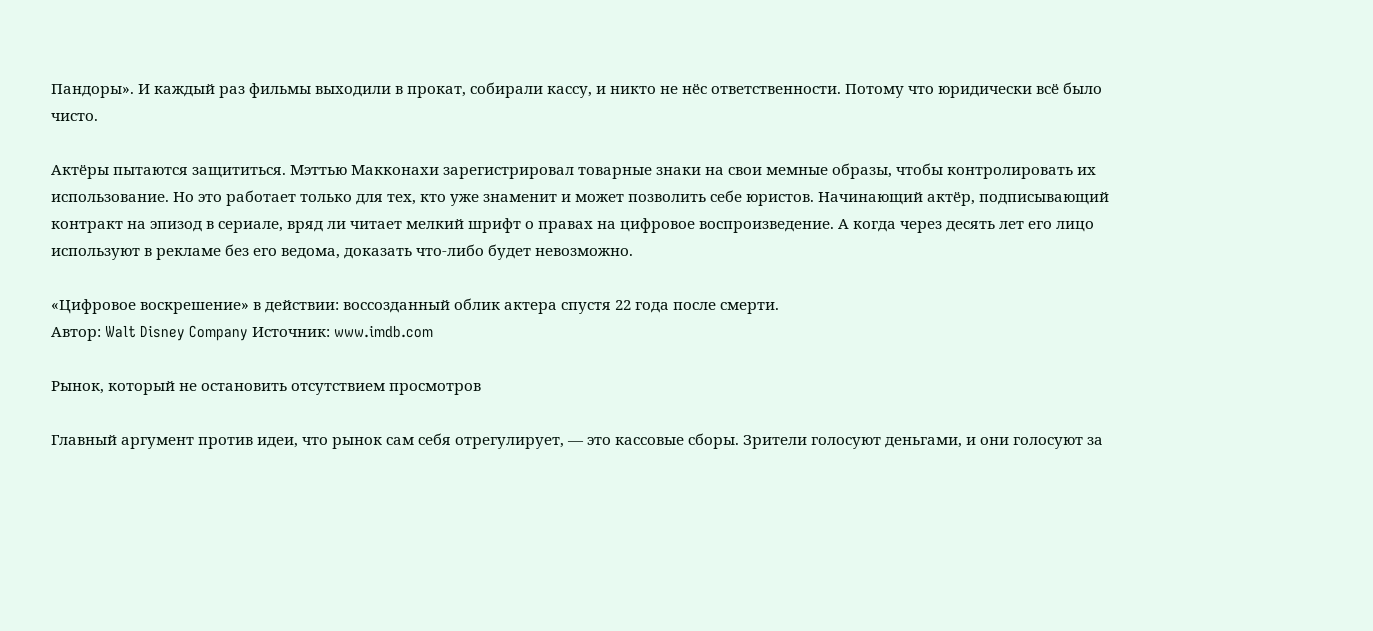Пандоры». И каждый раз фильмы выходили в прокат, собирали кассу, и никто не нёс ответственности. Потому что юридически всё было чисто.

Актёры пытаются защититься. Мэттью Макконахи зарегистрировал товарные знаки на свои мемные образы, чтобы контролировать их использование. Но это работает только для тех, кто уже знаменит и может позволить себе юристов. Начинающий актёр, подписывающий контракт на эпизод в сериале, вряд ли читает мелкий шрифт о правах на цифровое воспроизведение. А когда через десять лет его лицо используют в рекламе без его ведома, доказать что-либо будет невозможно.

«Цифровое воскрешение» в действии: воссозданный облик актера спустя 22 года после смерти.
Автор: Walt Disney Company Источник: www.imdb.com

Рынок, который не остановить отсутствием просмотров

Главный аргумент против идеи, что рынок сам себя отрегулирует, — это кассовые сборы. Зрители голосуют деньгами, и они голосуют за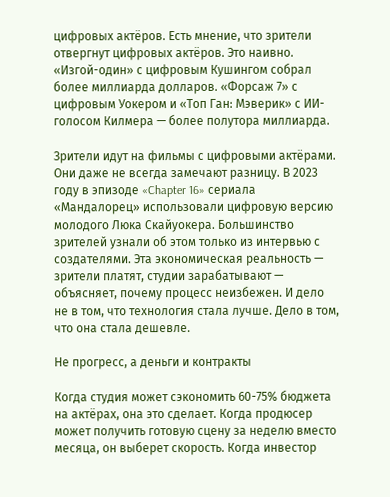цифровых актёров. Есть мнение, что зрители отвергнут цифровых актёров. Это наивно. «Изгой-один» с цифровым Кушингом собрал более миллиарда долларов. «Форсаж 7» с цифровым Уокером и «Топ Ган: Мэверик» с ИИ-голосом Килмера — более полутора миллиарда.

Зрители идут на фильмы с цифровыми актёрами. Они даже не всегда замечают разницу. В 2023 году в эпизоде «Chapter 16» сериала «Мандалорец» использовали цифровую версию молодого Люка Скайуокера. Большинство зрителей узнали об этом только из интервью с создателями. Эта экономическая реальность — зрители платят, студии зарабатывают — объясняет, почему процесс неизбежен. И дело не в том, что технология стала лучше. Дело в том, что она стала дешевле.

Не прогресс, а деньги и контракты

Когда студия может сэкономить 60-75% бюджета на актёрах, она это сделает. Когда продюсер может получить готовую сцену за неделю вместо месяца, он выберет скорость. Когда инвестор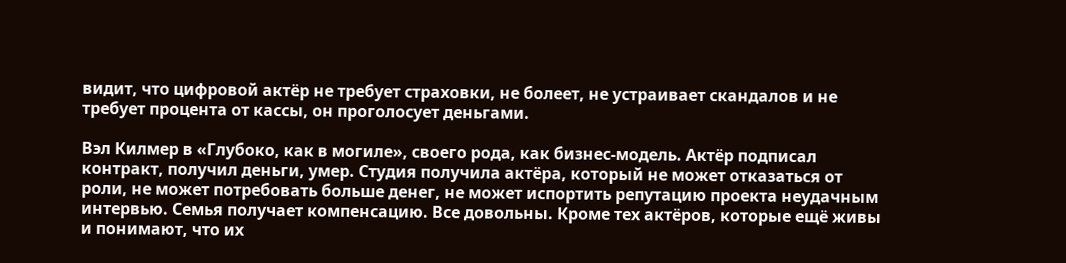видит, что цифровой актёр не требует страховки, не болеет, не устраивает скандалов и не требует процента от кассы, он проголосует деньгами.

Вэл Килмер в «Глубоко, как в могиле», своего рода, как бизнес-модель. Актёр подписал контракт, получил деньги, умер. Студия получила актёра, который не может отказаться от роли, не может потребовать больше денег, не может испортить репутацию проекта неудачным интервью. Семья получает компенсацию. Все довольны. Кроме тех актёров, которые ещё живы и понимают, что их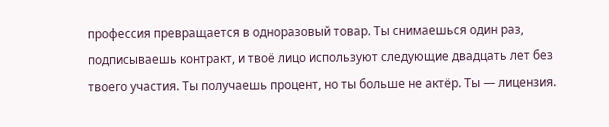профессия превращается в одноразовый товар. Ты снимаешься один раз, подписываешь контракт, и твоё лицо используют следующие двадцать лет без твоего участия. Ты получаешь процент, но ты больше не актёр. Ты — лицензия.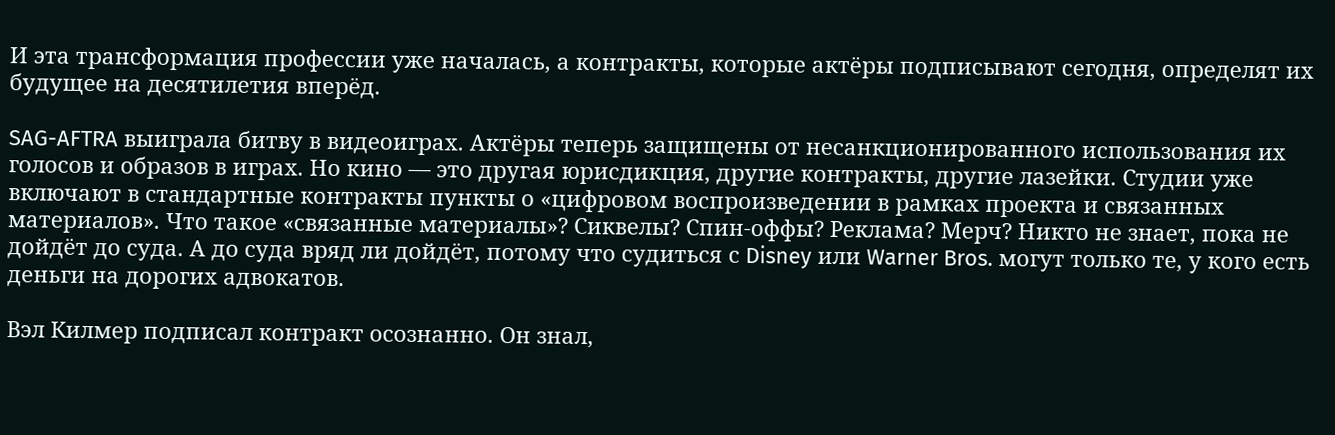И эта трансформация профессии уже началась, а контракты, которые актёры подписывают сегодня, определят их будущее на десятилетия вперёд.

SAG-AFTRA выиграла битву в видеоиграх. Актёры теперь защищены от несанкционированного использования их голосов и образов в играх. Но кино — это другая юрисдикция, другие контракты, другие лазейки. Студии уже включают в стандартные контракты пункты о «цифровом воспроизведении в рамках проекта и связанных материалов». Что такое «связанные материалы»? Сиквелы? Спин-оффы? Реклама? Мерч? Никто не знает, пока не дойдёт до суда. А до суда вряд ли дойдёт, потому что судиться с Disney или Warner Bros. могут только те, у кого есть деньги на дорогих адвокатов.

Вэл Килмер подписал контракт осознанно. Он знал,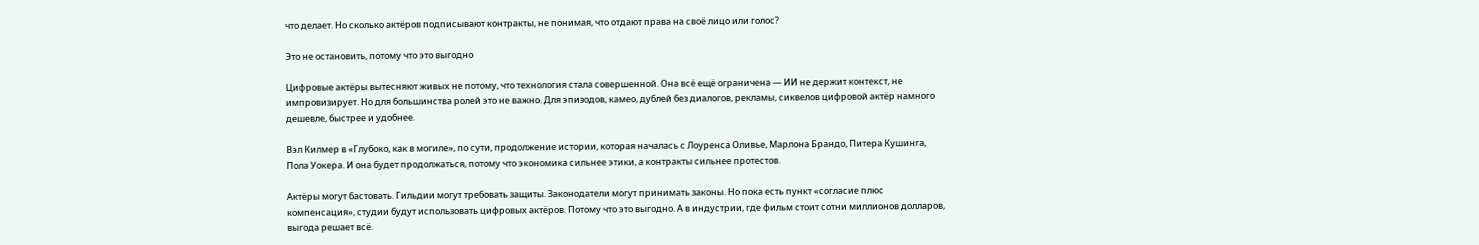что делает. Но сколько актёров подписывают контракты, не понимая, что отдают права на своё лицо или голос?

Это не остановить, потому что это выгодно

Цифровые актёры вытесняют живых не потому, что технология стала совершенной. Она всё ещё ограничена — ИИ не держит контекст, не импровизирует. Но для большинства ролей это не важно. Для эпизодов, камео, дублей без диалогов, рекламы, сиквелов цифровой актёр намного дешевле, быстрее и удобнее.

Вэл Килмер в «Глубоко, как в могиле», по сути, продолжение истории, которая началась с Лоуренса Оливье, Марлона Брандо, Питера Кушинга, Пола Уокера. И она будет продолжаться, потому что экономика сильнее этики, а контракты сильнее протестов.

Актёры могут бастовать. Гильдии могут требовать защиты. Законодатели могут принимать законы. Но пока есть пункт «согласие плюс компенсация», студии будут использовать цифровых актёров. Потому что это выгодно. А в индустрии, где фильм стоит сотни миллионов долларов, выгода решает всё.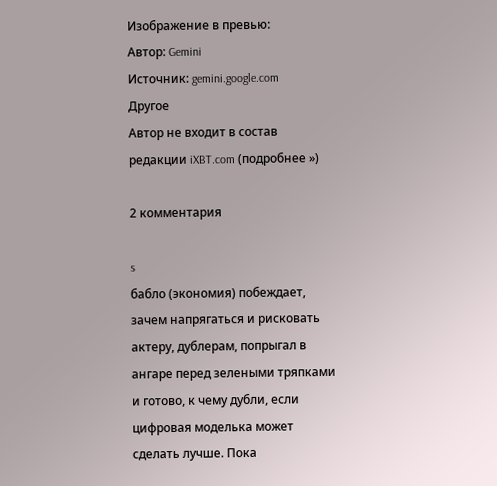Изображение в превью:
Автор: Gemini
Источник: gemini.google.com
Другое
Автор не входит в состав редакции iXBT.com (подробнее »)

2 комментария

s
бабло (экономия) побеждает, зачем напрягаться и рисковать актеру, дублерам, попрыгал в ангаре перед зелеными тряпками и готово, к чему дубли, если цифровая моделька может сделать лучше. Пока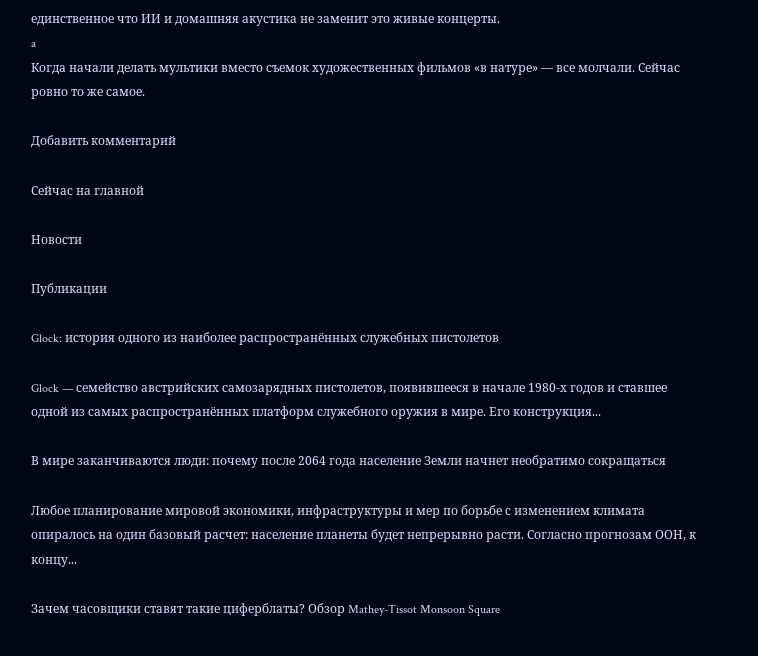единственное что ИИ и домашняя акустика не заменит это живые концерты.
a
Когда начали делать мультики вместо съемок художественных фильмов «в натуре» — все молчали. Сейчас ровно то же самое.

Добавить комментарий

Сейчас на главной

Новости

Публикации

Glock: история одного из наиболее распространённых служебных пистолетов

Glock — семейство австрийских самозарядных пистолетов, появившееся в начале 1980-х годов и ставшее одной из самых распространённых платформ служебного оружия в мире. Его конструкция...

В мире заканчиваются люди: почему после 2064 года население Земли начнет необратимо сокращаться

Любое планирование мировой экономики, инфраструктуры и мер по борьбе с изменением климата опиралось на один базовый расчет: население планеты будет непрерывно расти. Согласно прогнозам ООН, к концу...

Зачем часовщики ставят такие циферблаты? Обзор Mathey-Tissot Monsoon Square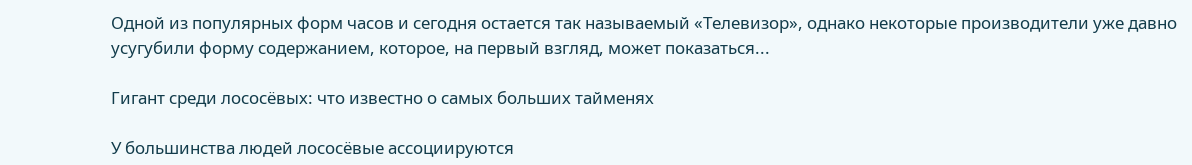Одной из популярных форм часов и сегодня остается так называемый «Телевизор», однако некоторые производители уже давно усугубили форму содержанием, которое, на первый взгляд, может показаться...

Гигант среди лососёвых: что известно о самых больших тайменях

У большинства людей лососёвые ассоциируются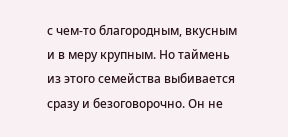с чем-то благородным, вкусным и в меру крупным. Но таймень из этого семейства выбивается сразу и безоговорочно. Он не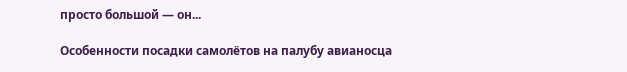просто большой — он...

Особенности посадки самолётов на палубу авианосца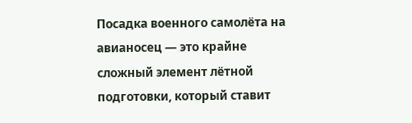Посадка военного самолёта на авианосец — это крайне сложный элемент лётной подготовки, который ставит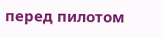перед пилотом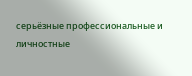серьёзные профессиональные и личностные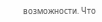возможности. Что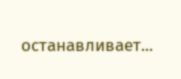останавливает...